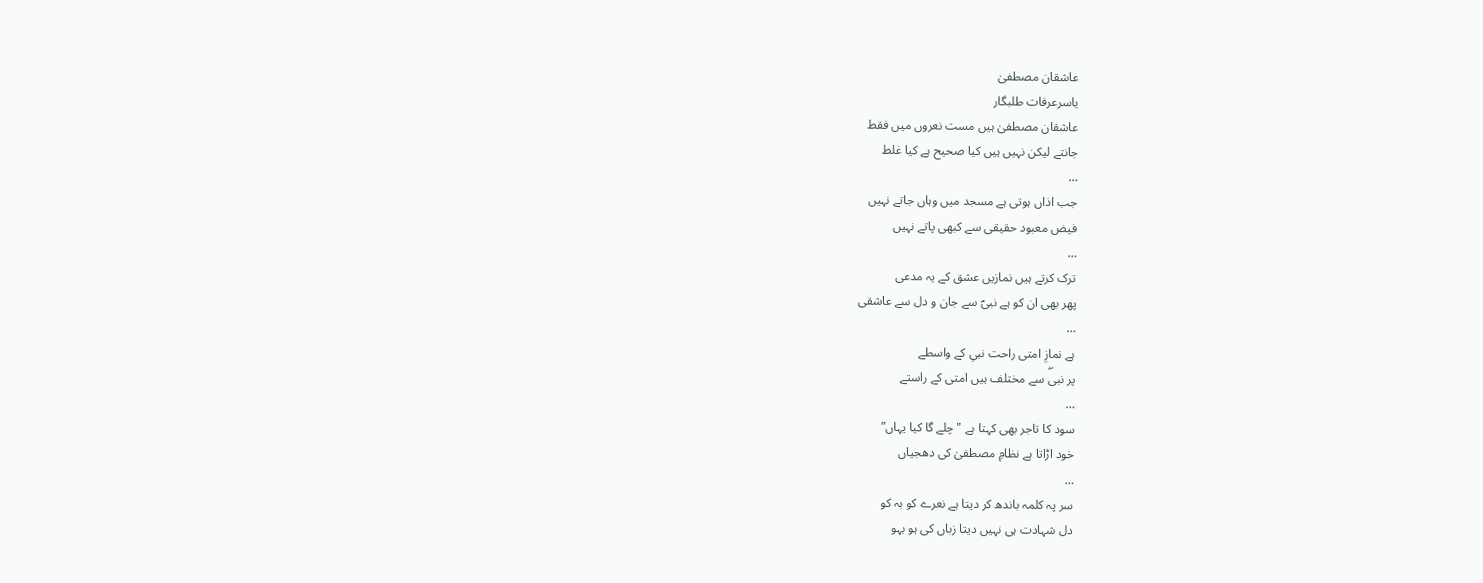عاشقان مصطفیٰ
یاسرعرفات طلبگار
عاشقان مصطفیٰ ہیں مست نعروں میں فقط
جانتے لیکن نہیں ہیں کیا صحیح ہے کیا غلط
…
جب اذاں ہوتی ہے مسجد میں وہاں جاتے نہیں
فیض معبود حقیقی سے کبھی پاتے نہیں
…
ترک کرتے ہیں نمازیں عشق کے یہ مدعی
پھر بھی ان کو ہے نبیؐ سے جان و دل سے عاشقی
…
ہے نمازِ امتی راحت نبیِ کے واسطے
پر نبیۖ سے مختلف ہیں امتی کے راستے
…
سود کا تاجر بھی کہتا ہے "چلے گا کیا یہاں”
خود اڑاتا ہے نظامِ مصطفیٰ کی دھجیاں
…
سر پہ کلمہ باندھ کر دیتا ہے نعرے کو بہ کو
دل شہادت ہی نہیں دیتا زباں کی ہو بہو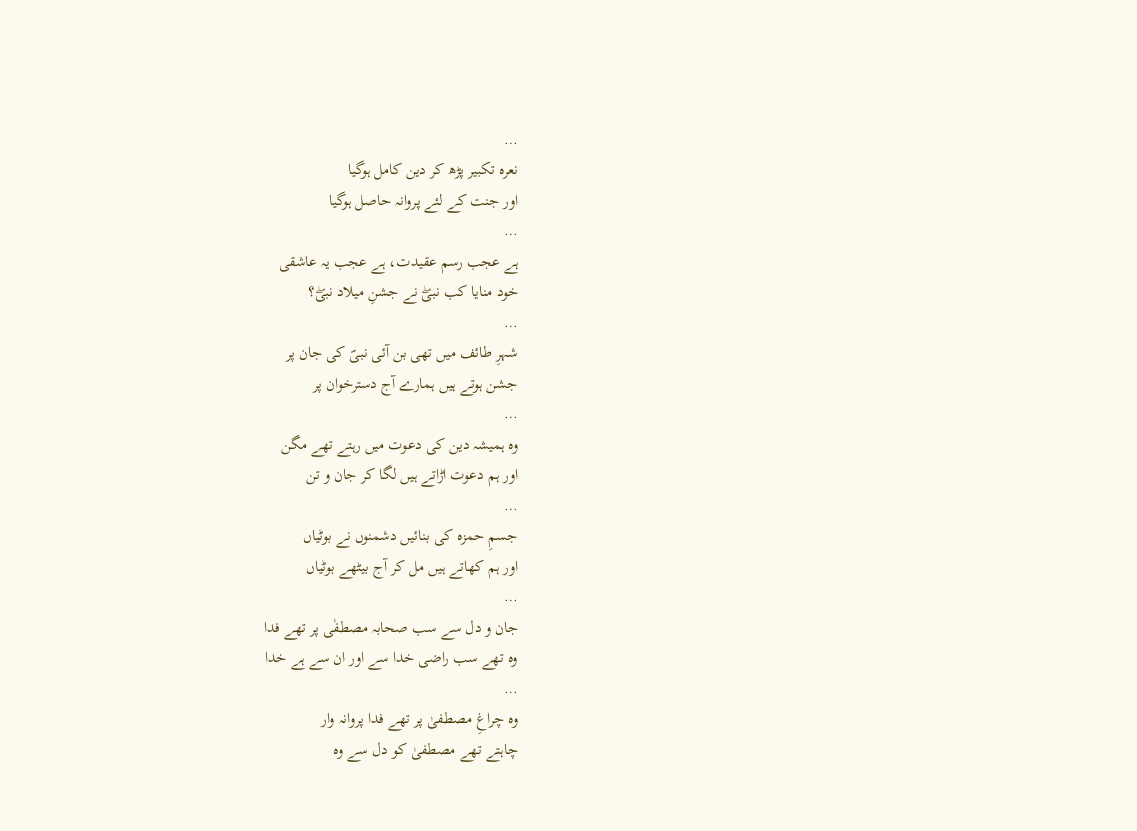…
نعرہ تکبیر پڑھ کر دین کامل ہوگیا
اور جنت کے لئے پروانہ حاصل ہوگیا
…
ہے عجب رسم عقیدت، ہے عجب یہ عاشقی
خود منایا کب نبیۖ نے جشنِ میلاد نبیۖ؟
…
شہرِ طائف میں تھی بن آئی نبیؐ کی جان پر
جشن ہوتے ہیں ہمارے آج دسترخوان پر
…
وہ ہمیشہ دین کی دعوت میں رہتے تھے مگن
اور ہم دعوت اڑاتے ہیں لگا کر جان و تن
…
جسمِ حمزہ کی بنائیں دشمنوں نے بوٹیاں
اور ہم کھاتے ہیں مل کر آج بیٹھے بوٹیاں
…
جان و دل سے سب صحابہ مصطفٰی پر تھے فدا
وہ تھے سب راضی خدا سے اور ان سے ہے خدا
…
وہ چراغِ مصطفیٰ پر تھے فدا پروانہ وار
چاہتے تھے مصطفیٰ کو دل سے وہ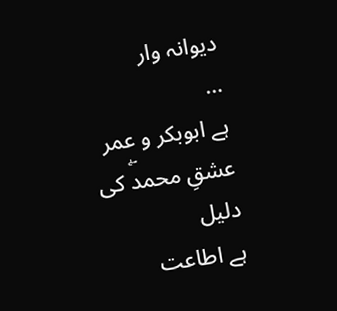دیوانہ وار
…
ہے ابوبکر و عمر عشقِ محمدۖ کی دلیل
ہے اطاعت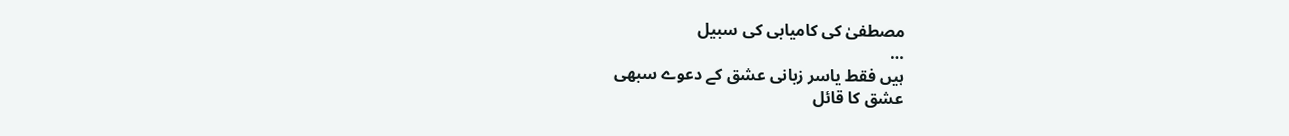مصطفیٰ کی کامیابی کی سبیل
…
ہیں فقط یاسر زبانی عشق کے دعوے سبھی
عشق کا قائل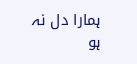ہمارا دل نہ ہو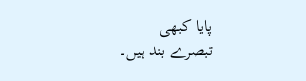پایا کبھی
تبصرے بند ہیں۔